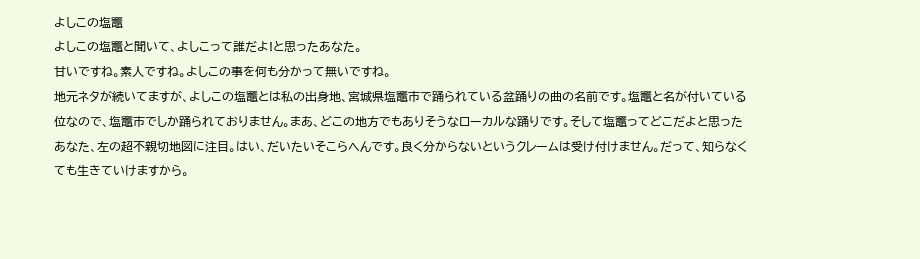よしこの塩竈
よしこの塩竈と聞いて、よしこって誰だよ!と思ったあなた。
甘いですね。素人ですね。よしこの事を何も分かって無いですね。
地元ネタが続いてますが、よしこの塩竈とは私の出身地、宮城県塩竈市で踊られている盆踊りの曲の名前です。塩竈と名が付いている位なので、塩竈市でしか踊られておりません。まあ、どこの地方でもありそうなローカルな踊りです。そして塩竈ってどこだよと思ったあなた、左の超不親切地図に注目。はい、だいたいそこらへんです。良く分からないというクレームは受け付けません。だって、知らなくても生きていけますから。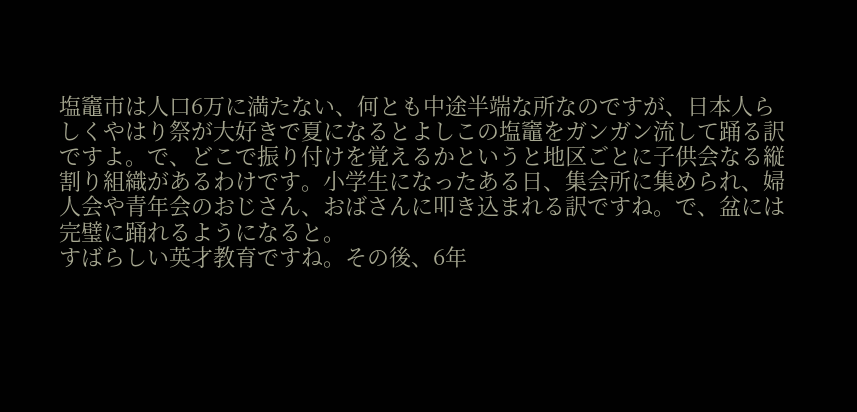塩竈市は人口6万に満たない、何とも中途半端な所なのですが、日本人らしくやはり祭が大好きで夏になるとよしこの塩竈をガンガン流して踊る訳ですよ。で、どこで振り付けを覚えるかというと地区ごとに子供会なる縦割り組織があるわけです。小学生になったある日、集会所に集められ、婦人会や青年会のおじさん、おばさんに叩き込まれる訳ですね。で、盆には完璧に踊れるようになると。
すばらしい英才教育ですね。その後、6年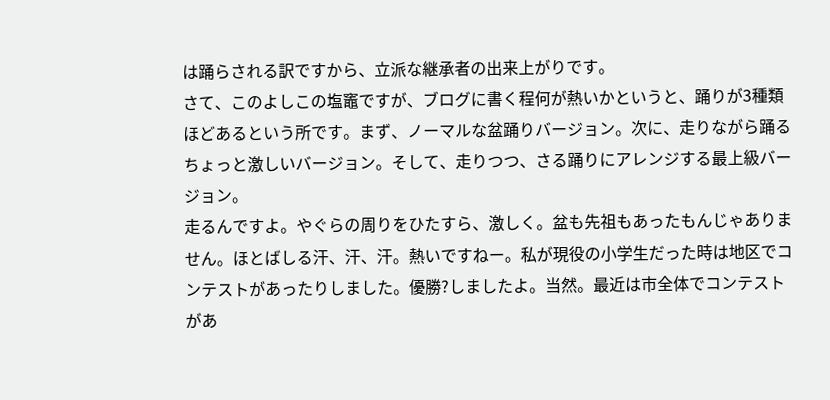は踊らされる訳ですから、立派な継承者の出来上がりです。
さて、このよしこの塩竈ですが、ブログに書く程何が熱いかというと、踊りが3種類ほどあるという所です。まず、ノーマルな盆踊りバージョン。次に、走りながら踊るちょっと激しいバージョン。そして、走りつつ、さる踊りにアレンジする最上級バージョン。
走るんですよ。やぐらの周りをひたすら、激しく。盆も先祖もあったもんじゃありません。ほとばしる汗、汗、汗。熱いですねー。私が現役の小学生だった時は地区でコンテストがあったりしました。優勝?しましたよ。当然。最近は市全体でコンテストがあ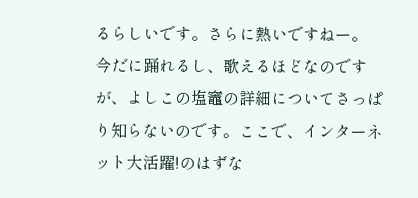るらしいです。さらに熱いですねー。
今だに踊れるし、歌えるほどなのですが、よしこの塩竈の詳細についてさっぱり知らないのです。ここで、インターネット大活躍!のはずな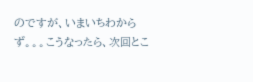のですが、いまいちわからず。。。こうなったら、次回とこ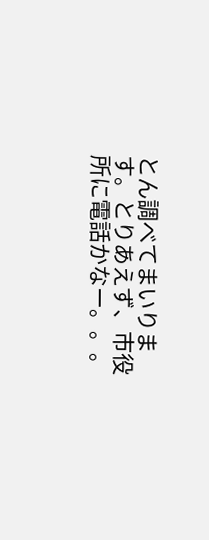とん調べてまいります。とりあえず、市役所に電話かなー。。。